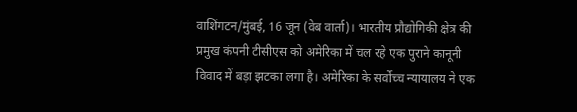वाशिंगटन/मुंबई, 16 जून (वेब वार्ता)। भारतीय प्रौद्योगिकी क्षेत्र की प्रमुख कंपनी टीसीएस को अमेरिका में चल रहे एक पुराने कानूनी विवाद में बड़ा झटका लगा है। अमेरिका के सर्वोच्च न्यायालय ने एक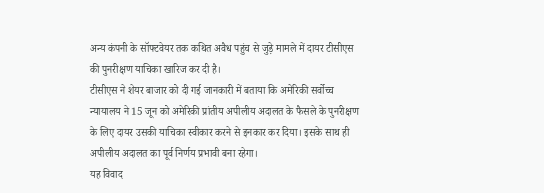अन्य कंपनी के सॉफ्टवेयर तक कथित अवैध पहुंच से जुड़े मामले में दायर टीसीएस की पुनरीक्षण याचिका खारिज कर दी है।
टीसीएस ने शेयर बाजार को दी गई जानकारी में बताया कि अमेरिकी सर्वोच्च न्यायालय ने 15 जून को अमेरिकी प्रांतीय अपीलीय अदालत के फैसले के पुनरीक्षण के लिए दायर उसकी याचिका स्वीकार करने से इनकार कर दिया। इसके साथ ही अपीलीय अदालत का पूर्व निर्णय प्रभावी बना रहेगा।
यह विवाद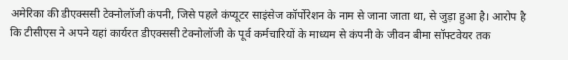अमेरिका की डीएक्ससी टेक्नोलॉजी कंपनी, जिसे पहले कंप्यूटर साइंसेज कॉर्पोरेशन के नाम से जाना जाता था, से जुड़ा हुआ है। आरोप है कि टीसीएस ने अपने यहां कार्यरत डीएक्ससी टेक्नोलॉजी के पूर्व कर्मचारियों के माध्यम से कंपनी के जीवन बीमा सॉफ्टवेयर तक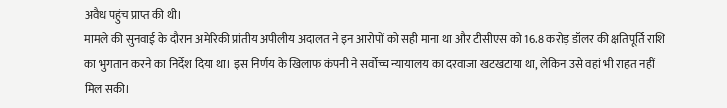अवैध पहुंच प्राप्त की थी।
मामले की सुनवाई के दौरान अमेरिकी प्रांतीय अपीलीय अदालत ने इन आरोपों को सही माना था और टीसीएस को 16.8 करोड़ डॉलर की क्षतिपूर्ति राशि का भुगतान करने का निर्देश दिया था। इस निर्णय के खिलाफ कंपनी ने सर्वोच्च न्यायालय का दरवाजा खटखटाया था, लेकिन उसे वहां भी राहत नहीं मिल सकी।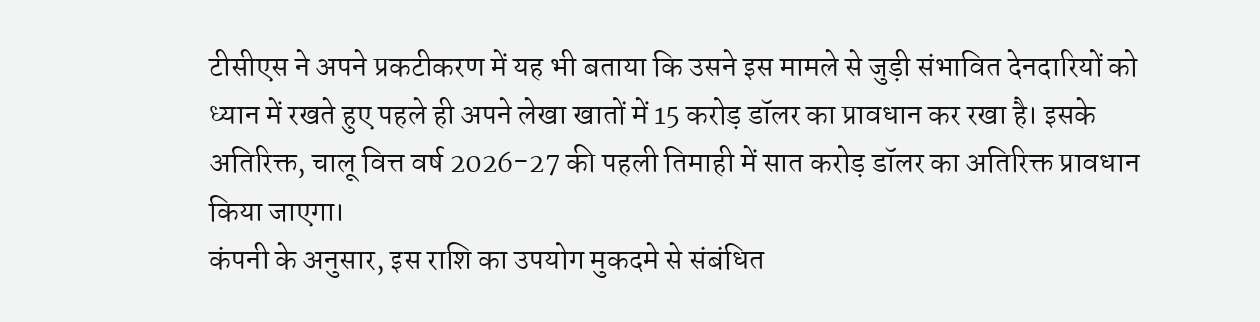टीसीएस ने अपने प्रकटीकरण में यह भी बताया कि उसने इस मामले से जुड़ी संभावित देनदारियों को ध्यान में रखते हुए पहले ही अपने लेखा खातों में 15 करोड़ डॉलर का प्रावधान कर रखा है। इसके अतिरिक्त, चालू वित्त वर्ष 2026-27 की पहली तिमाही में सात करोड़ डॉलर का अतिरिक्त प्रावधान किया जाएगा।
कंपनी के अनुसार, इस राशि का उपयोग मुकदमे से संबंधित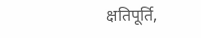क्षतिपूर्ति,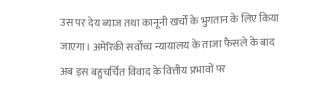उस पर देय ब्याज तथा कानूनी खर्चों के भुगतान के लिए किया जाएगा। अमेरिकी सर्वोच्च न्यायालय के ताजा फैसले के बाद अब इस बहुचर्चित विवाद के वित्तीय प्रभावों पर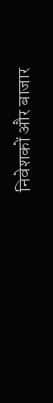निवेशकों और बाजार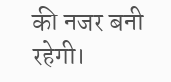की नजर बनी रहेगी।